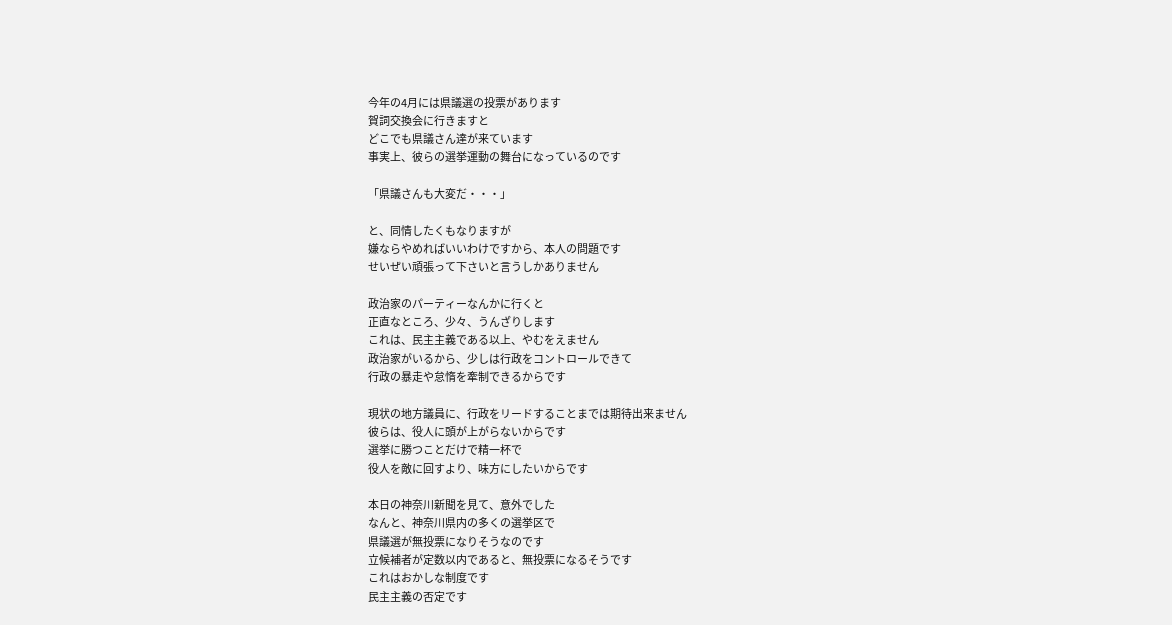今年の4月には県議選の投票があります
賀詞交換会に行きますと
どこでも県議さん達が来ています
事実上、彼らの選挙運動の舞台になっているのです

「県議さんも大変だ・・・」

と、同情したくもなりますが
嫌ならやめればいいわけですから、本人の問題です
せいぜい頑張って下さいと言うしかありません

政治家のパーティーなんかに行くと
正直なところ、少々、うんざりします
これは、民主主義である以上、やむをえません
政治家がいるから、少しは行政をコントロールできて
行政の暴走や怠惰を牽制できるからです

現状の地方議員に、行政をリードすることまでは期待出来ません
彼らは、役人に頭が上がらないからです
選挙に勝つことだけで精一杯で
役人を敵に回すより、味方にしたいからです

本日の神奈川新聞を見て、意外でした
なんと、神奈川県内の多くの選挙区で
県議選が無投票になりそうなのです
立候補者が定数以内であると、無投票になるそうです
これはおかしな制度です
民主主義の否定です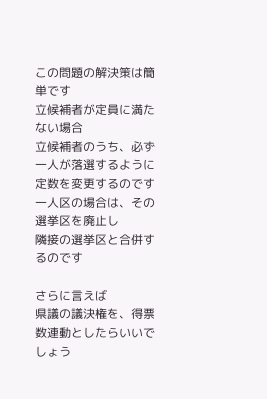この問題の解決策は簡単です
立候補者が定員に満たない場合
立候補者のうち、必ず一人が落選するように
定数を変更するのです
一人区の場合は、その選挙区を廃止し
隣接の選挙区と合併するのです

さらに言えば
県議の議決権を、得票数連動としたらいいでしょう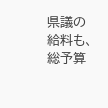県議の給料も、総予算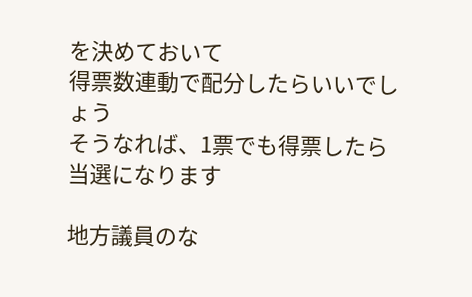を決めておいて
得票数連動で配分したらいいでしょう
そうなれば、1票でも得票したら当選になります

地方議員のな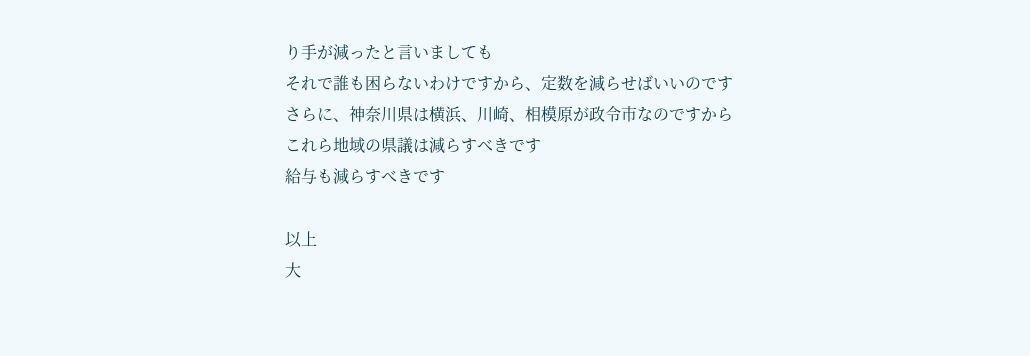り手が減ったと言いましても
それで誰も困らないわけですから、定数を減らせばいいのです
さらに、神奈川県は横浜、川崎、相模原が政令市なのですから
これら地域の県議は減らすべきです
給与も減らすべきです

以上
大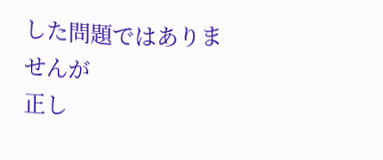した問題ではありませんが
正し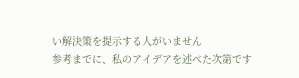い解決策を提示する人がいません
参考までに、私のアイデアを述べた次第です